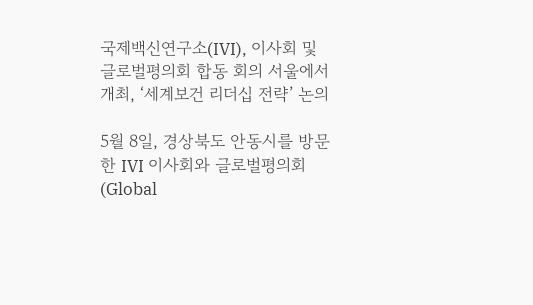국제백신연구소(IVI), 이사회 및 글로벌평의회 합동 회의 서울에서 개최, ‘세계보건 리더십 전략’ 논의

5월 8일, 경상북도 안동시를 방문한 IVI 이사회와 글로벌평의회(Global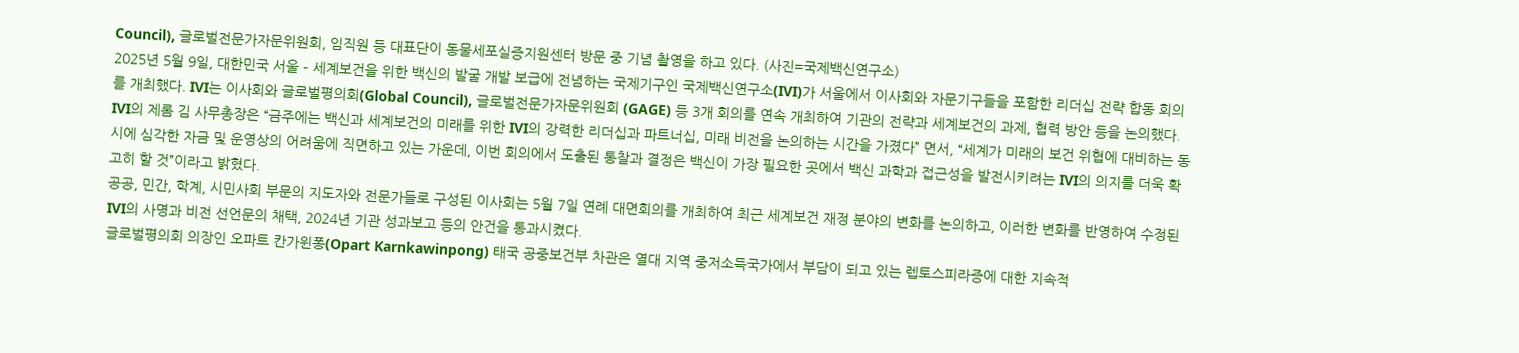Council), 글로벌전문가자문위원회, 임직원 등 대표단이 동물세포실증지원센터 방문 중 기념 촬영을 하고 있다. (사진=국제백신연구소)
2025년 5월 9일, 대한민국 서울 – 세계보건을 위한 백신의 발굴 개발 보급에 전념하는 국제기구인 국제백신연구소(IVI)가 서울에서 이사회와 자문기구들을 포함한 리더십 전략 합동 회의를 개최했다. IVI는 이사회와 글로벌평의회(Global Council), 글로벌전문가자문위원회 (GAGE) 등 3개 회의를 연속 개최하여 기관의 전략과 세계보건의 과제, 협력 방안 등을 논의했다.
IVI의 제롬 김 사무총장은 “금주에는 백신과 세계보건의 미래를 위한 IVI의 강력한 리더십과 파트너십, 미래 비전을 논의하는 시간을 가졌다” 면서, “세계가 미래의 보건 위협에 대비하는 동시에 심각한 자금 및 운영상의 어려움에 직면하고 있는 가운데, 이번 회의에서 도출된 통찰과 결정은 백신이 가장 필요한 곳에서 백신 과학과 접근성을 발전시키려는 IVI의 의지를 더욱 확고히 할 것”이라고 밝혔다.
공공, 민간, 학계, 시민사회 부문의 지도자와 전문가들로 구성된 이사회는 5월 7일 연례 대면회의를 개최하여 최근 세계보건 재정 분야의 변화를 논의하고, 이러한 변화를 반영하여 수정된 IVI의 사명과 비전 선언문의 채택, 2024년 기관 성과보고 등의 안건을 통과시켰다.
글로벌평의회 의장인 오파트 칸가윈퐁(Opart Karnkawinpong) 태국 공중보건부 차관은 열대 지역 중저소득국가에서 부담이 되고 있는 렙토스피라증에 대한 지속적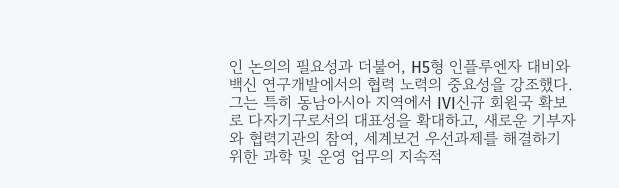인 논의의 필요성과 더불어, H5형 인플루엔자 대비와 백신 연구개발에서의 협력 노력의 중요성을 강조했다. 그는 특히 동남아시아 지역에서 IVI신규 회원국 확보로 다자기구로서의 대표성을 확대하고, 새로운 기부자와 협력기관의 참여, 세계보건 우선과제를 해결하기 위한 과학 및 운영 업무의 지속적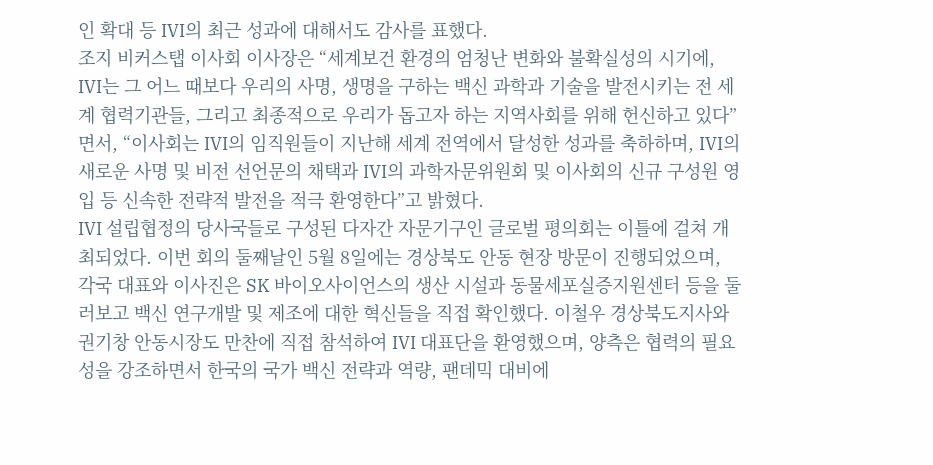인 확대 등 IVI의 최근 성과에 대해서도 감사를 표했다.
조지 비커스탭 이사회 이사장은 “세계보건 환경의 엄청난 변화와 불확실성의 시기에, IVI는 그 어느 때보다 우리의 사명, 생명을 구하는 백신 과학과 기술을 발전시키는 전 세계 협력기관들, 그리고 최종적으로 우리가 돕고자 하는 지역사회를 위해 헌신하고 있다”면서, “이사회는 IVI의 임직원들이 지난해 세계 전역에서 달성한 성과를 축하하며, IVI의 새로운 사명 및 비전 선언문의 채택과 IVI의 과학자문위원회 및 이사회의 신규 구성원 영입 등 신속한 전략적 발전을 적극 환영한다”고 밝혔다.
IVI 설립협정의 당사국들로 구성된 다자간 자문기구인 글로벌 평의회는 이틀에 걸쳐 개최되었다. 이번 회의 둘째날인 5월 8일에는 경상북도 안동 현장 방문이 진행되었으며, 각국 대표와 이사진은 SK 바이오사이언스의 생산 시설과 동물세포실증지원센터 등을 둘러보고 백신 연구개발 및 제조에 대한 혁신들을 직접 확인했다. 이철우 경상북도지사와 권기창 안동시장도 만찬에 직접 참석하여 IVI 대표단을 환영했으며, 양측은 협력의 필요성을 강조하면서 한국의 국가 백신 전략과 역량, 팬데믹 대비에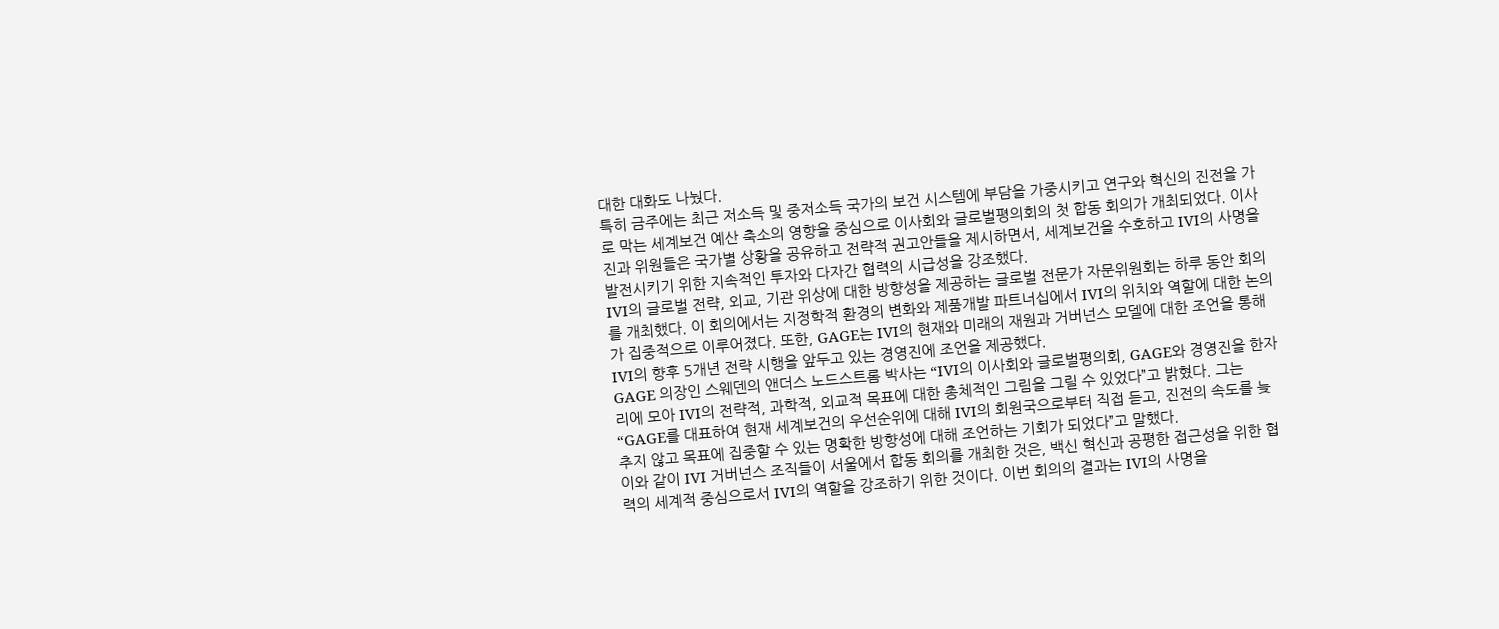대한 대화도 나눴다.
특히 금주에는 최근 저소득 및 중저소득 국가의 보건 시스템에 부담을 가중시키고 연구와 혁신의 진전을 가로 막는 세계보건 예산 축소의 영향을 중심으로 이사회와 글로벌평의회의 첫 합동 회의가 개최되었다. 이사진과 위원들은 국가별 상황을 공유하고 전략적 권고안들을 제시하면서, 세계보건을 수호하고 IVI의 사명을 발전시키기 위한 지속적인 투자와 다자간 협력의 시급성을 강조했다.
IVI의 글로벌 전략, 외교, 기관 위상에 대한 방향성을 제공하는 글로벌 전문가 자문위원회는 하루 동안 회의를 개최했다. 이 회의에서는 지정학적 환경의 변화와 제품개발 파트너십에서 IVI의 위치와 역할에 대한 논의가 집중적으로 이루어졌다. 또한, GAGE는 IVI의 현재와 미래의 재원과 거버넌스 모델에 대한 조언을 통해 IVI의 향후 5개년 전략 시행을 앞두고 있는 경영진에 조언을 제공했다.
GAGE 의장인 스웨덴의 앤더스 노드스트롬 박사는 “IVI의 이사회와 글로벌평의회, GAGE와 경영진을 한자리에 모아 IVI의 전략적, 과학적, 외교적 목표에 대한 총체적인 그림을 그릴 수 있었다”고 밝혔다. 그는 “GAGE를 대표하여 현재 세계보건의 우선순위에 대해 IVI의 회원국으로부터 직접 듣고, 진전의 속도를 늦추지 않고 목표에 집중할 수 있는 명확한 방향성에 대해 조언하는 기회가 되었다”고 말했다.
이와 같이 IVI 거버넌스 조직들이 서울에서 합동 회의를 개최한 것은, 백신 혁신과 공평한 접근성을 위한 협력의 세계적 중심으로서 IVI의 역할을 강조하기 위한 것이다. 이번 회의의 결과는 IVI의 사명을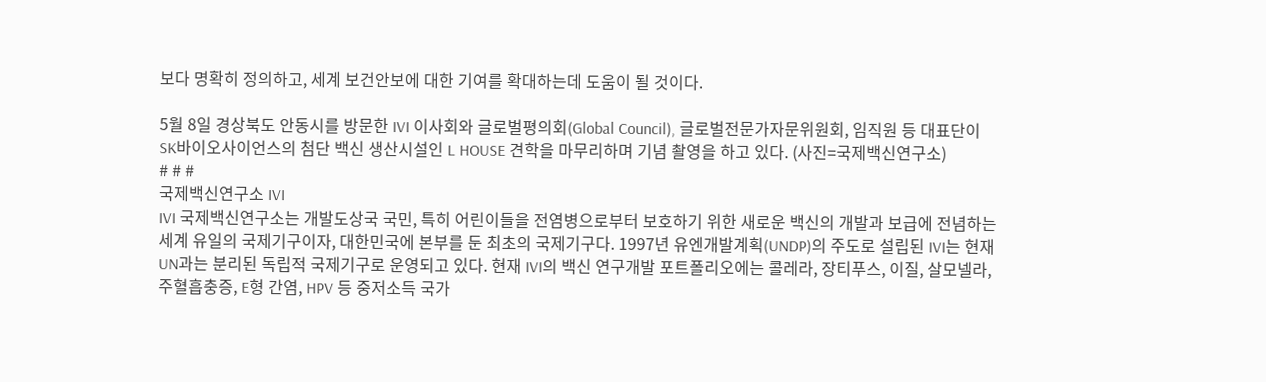보다 명확히 정의하고, 세계 보건안보에 대한 기여를 확대하는데 도움이 될 것이다.

5월 8일 경상북도 안동시를 방문한 IVI 이사회와 글로벌평의회(Global Council), 글로벌전문가자문위원회, 임직원 등 대표단이 SK바이오사이언스의 첨단 백신 생산시설인 L HOUSE 견학을 마무리하며 기념 촬영을 하고 있다. (사진=국제백신연구소)
# # #
국제백신연구소 IVI
IVI 국제백신연구소는 개발도상국 국민, 특히 어린이들을 전염병으로부터 보호하기 위한 새로운 백신의 개발과 보급에 전념하는 세계 유일의 국제기구이자, 대한민국에 본부를 둔 최초의 국제기구다. 1997년 유엔개발계획(UNDP)의 주도로 설립된 IVI는 현재 UN과는 분리된 독립적 국제기구로 운영되고 있다. 현재 IVI의 백신 연구개발 포트폴리오에는 콜레라, 장티푸스, 이질, 살모넬라, 주혈흡충증, E형 간염, HPV 등 중저소득 국가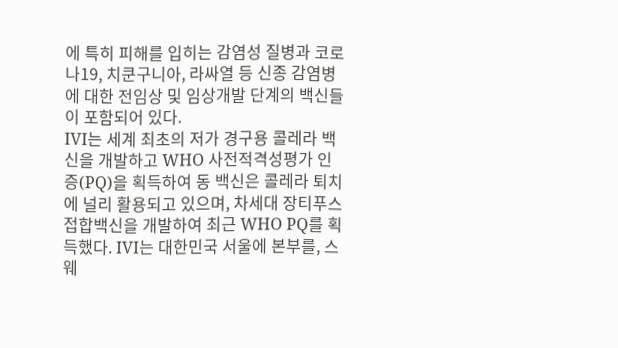에 특히 피해를 입히는 감염성 질병과 코로나19, 치쿤구니아, 라싸열 등 신종 감염병에 대한 전임상 및 임상개발 단계의 백신들이 포함되어 있다.
IVI는 세계 최초의 저가 경구용 콜레라 백신을 개발하고 WHO 사전적격성평가 인증(PQ)을 획득하여 동 백신은 콜레라 퇴치에 널리 활용되고 있으며, 차세대 장티푸스 접합백신을 개발하여 최근 WHO PQ를 획득했다. IVI는 대한민국 서울에 본부를, 스웨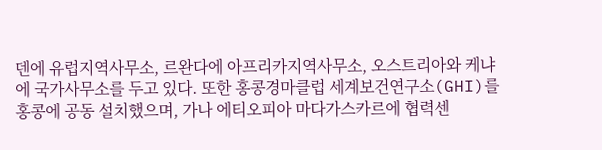덴에 유럽지역사무소, 르완다에 아프리카지역사무소, 오스트리아와 케냐에 국가사무소를 두고 있다. 또한 홍콩경마클럽 세계보건연구소(GHI)를 홍콩에 공동 설치했으며, 가나 에티오피아 마다가스카르에 협력센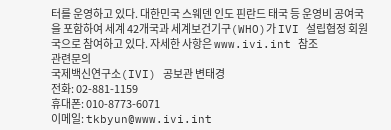터를 운영하고 있다. 대한민국 스웨덴 인도 핀란드 태국 등 운영비 공여국을 포함하여 세계 42개국과 세계보건기구(WHO)가 IVI 설립협정 회원국으로 참여하고 있다. 자세한 사항은 www.ivi.int 참조
관련문의
국제백신연구소(IVI) 공보관 변태경
전화: 02-881-1159
휴대폰: 010-8773-6071
이메일: tkbyun@www.ivi.int